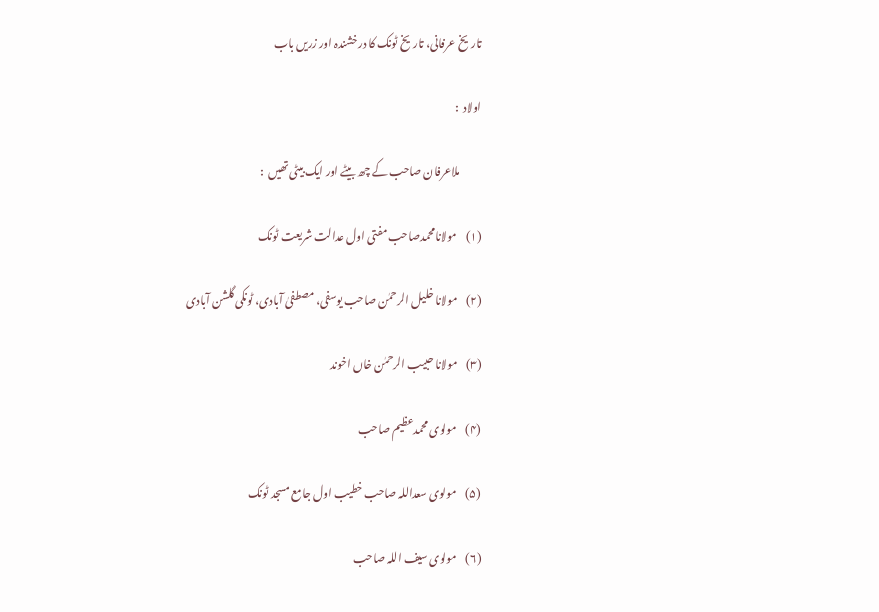تاریخ عرفانی، تاریخ ٹونک کا درخشندہ اور زریں باب

اولاد  :

          ملاعرفان صاحب کے چھ بیٹے اور ایک بیٹی تھیں  :

(۱)    مولانامحمدصاحب مفتی اول عدالت شریعت ٹونک

(۲)    مولانا خلیل الرحمٰن صاحب یوسفی، مصطفیٰ آبادی، ٹونکی گلشن آبادی

(۳)    مولانا حبیب الرحمٰن خاں اخوند

(۴)    مولوی محمدعظیم صاحب

(۵)    مولوی سعداللہ صاحب خطیب اول جامع مسجد ٹونک

(۶)    مولوی سیف اللہ صاحب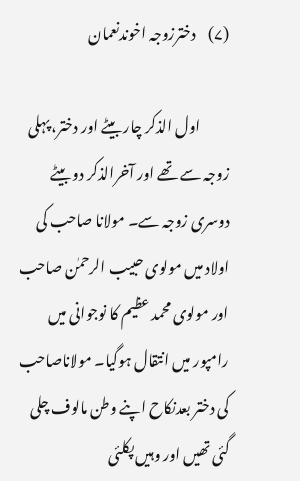(۷)    دخترزوجہ اخوندنعمان

          اول الذکر چار بیٹے اور دختر، پہلی زوجہ سے تھے اور آخرالذکر دو بیٹے دوسری زوجہ سے۔ مولانا صاحب کی اولاد میں مولوی حبیب الرحمٰن صاحب اور مولوی محمد عظیم کا نوجوانی میں رامپور میں انتقال ہوگیا۔ مولاناصاحب کی دختر بعدنکاح اپنے وطن مالوف چلی گئی تھیں اور وہیں پکلئی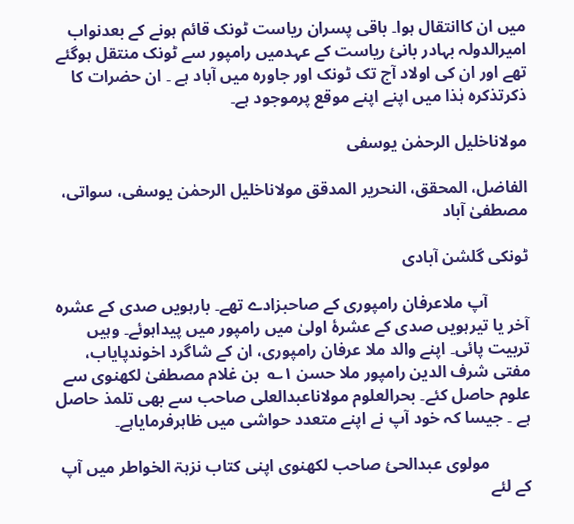میں ان کاانتقال ہوا۔ باقی پسران ریاست ٹونک قائم ہونے کے بعدنواب امیرالدولہ بہادر بانیٔ ریاست کے عہدمیں رامپور سے ٹونک منتقل ہوگئے تھے اور ان کی اولاد آج تک ٹونک اور جاورہ میں آباد ہے ۔ ان حضرات کا ذکرتذکرہ ہٰذا میں اپنے اپنے موقع پرموجود ہے۔

مولاناخلیل الرحمٰن یوسفی

الفاضل، المحقق، النحریر المدقق مولاناخلیل الرحمٰن یوسفی، سواتی، مصطفیٰ آباد

ٹونکی گلشن آبادی

          آپ ملاعرفان رامپوری کے صاحبزادے تھے۔ بارہویں صدی کے عشرہ آخر یا تیرہویں صدی کے عشرۂ اولیٰ میں رامپور میں پیداہوئے۔ وہیں تربیت پائی۔ اپنے والد ملا عرفان رامپوری، ان کے شاگرد اخوندپایاب، مفتی شرف الدین رامپور ملا حسن ۱؎  بن غلام مصطفیٰ لکھنوی سے علوم حاصل کئے۔ بحرالعلوم مولاناعبدالعلی صاحب سے بھی تلمذ حاصل ہے ۔ جیسا کہ خود آپ نے اپنے متعدد حواشی میں ظاہرفرمایاہے۔

          مولوی عبدالحیٔ صاحب لکھنوی اپنی کتاب نزہۃ الخواطر میں آپ کے لئے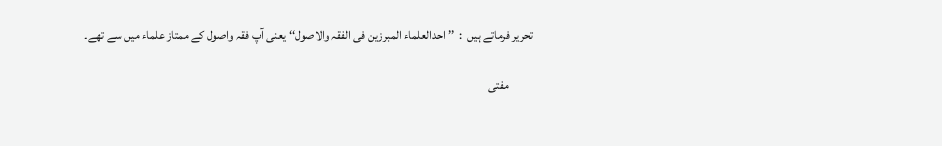تحریر فرماتے ہیں  :  ’’ احدالعلماء المبرزین فی الفقہ والاصول‘‘ یعنی آپ فقہ واصول کے ممتاز علماء میں سے تھے۔

          مفتی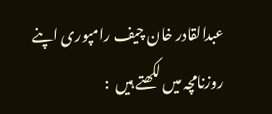عبدالقادر خان چیف رامپوری اپنے روزنامچہ میں لکھتے ہیں  :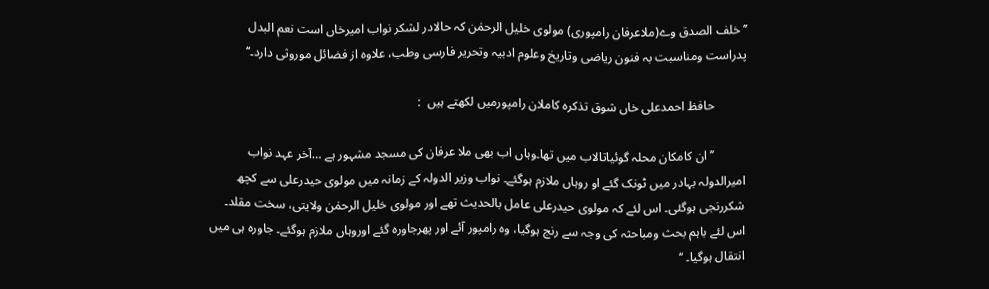’’خلف الصدق وے(ملاعرفان رامپوری) مولوی خلیل الرحمٰن کہ حالادر لشکر نواب امیرخاں است نعم البدل پدراست ومناسبت بہ فنون ریاضی وتاریخ وعلوم ادبیہ وتحریر فارسی وطب، علاوہ از فضائل موروثی دارد۔‘‘

          حافظ احمدعلی خاں شوق تذکرہ کاملان رامپورمیں لکھتے ہیں  :

          ’’ان کامکان محلہ گوئیاتالاب میں تھا۔وہاں اب بھی ملا عرفان کی مسجد مشہور ہے …آخر عہد نواب امیرالدولہ بہادر میں ٹونک گئے او روہاں ملازم ہوگئے۔ نواب وزیر الدولہ کے زمانہ میں مولوی حیدرعلی سے کچھ شکررنجی ہوگئی۔ اس لئے کہ مولوی حیدرعلی عامل بالحدیث تھے اور مولوی خلیل الرحمٰن ولایتی، سخت مقلد۔ اس لئے باہم بحث ومباحثہ کی وجہ سے رنج ہوگیا، وہ رامپور آئے اور پھرجاورہ گئے اوروہاں ملازم ہوگئے۔ جاورہ ہی میں انتقال ہوگیا۔ ‘‘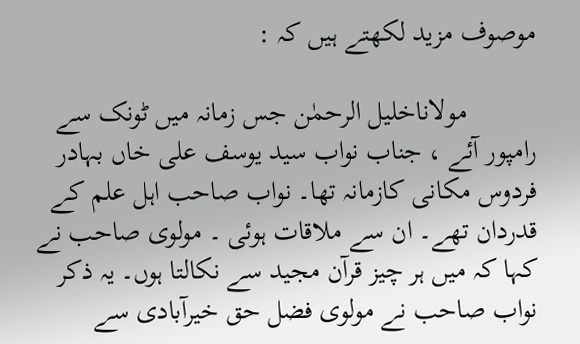موصوف مزید لکھتے ہیں کہ :

          مولاناخلیل الرحمٰن جس زمانہ میں ٹونک سے رامپور آئے ، جناب نواب سید یوسف علی خاں بہادر فردوس مکانی کازمانہ تھا۔ نواب صاحب اہل علم کے قدردان تھے۔ ان سے ملاقات ہوئی ۔ مولوی صاحب نے کہا کہ میں ہر چیز قرآن مجید سے نکالتا ہوں۔ یہ ذکر نواب صاحب نے مولوی فضل حق خیرآبادی سے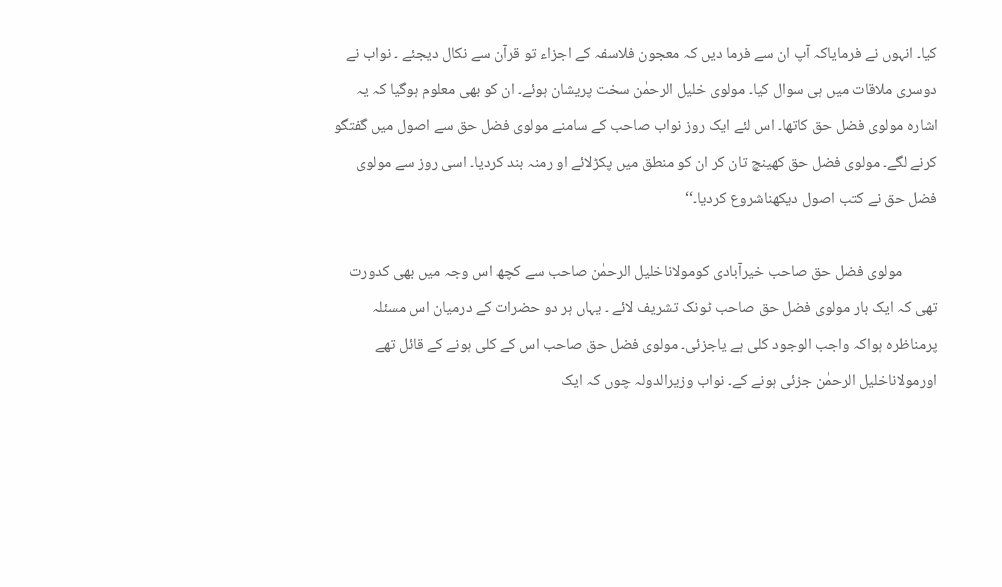کیا۔ انہوں نے فرمایاکہ آپ ان سے فرما دیں کہ معجون فلاسفہ کے اجزاء تو قرآن سے نکال دیجئے ۔ نواب نے دوسری ملاقات میں ہی سوال کیا۔ مولوی خلیل الرحمٰن سخت پریشان ہوئے۔ ان کو بھی معلوم ہوگیا کہ یہ اشارہ مولوی فضل حق کاتھا۔ اس لئے ایک روز نواب صاحب کے سامنے مولوی فضل حق سے اصول میں گفتگو کرنے لگے۔ مولوی فضل حق کھینچ تان کر ان کو منطق میں پکڑلائے او رمنہ بند کردیا۔ اسی روز سے مولوی فضل حق نے کتب اصول دیکھناشروع کردیا۔‘‘

          مولوی فضل حق صاحب خیرآبادی کومولاناخلیل الرحمٰن صاحب سے کچھ اس وجہ میں بھی کدورت تھی کہ ایک بار مولوی فضل حق صاحب ٹونک تشریف لائے ۔ یہاں ہر دو حضرات کے درمیان اس مسئلہ پرمناظرہ ہواکہ واجب الوجود کلی ہے یاجزئی۔ مولوی فضل حق صاحب اس کے کلی ہونے کے قائل تھے اورمولاناخلیل الرحمٰن جزئی ہونے کے۔ نواب وزیرالدولہ چوں کہ ایک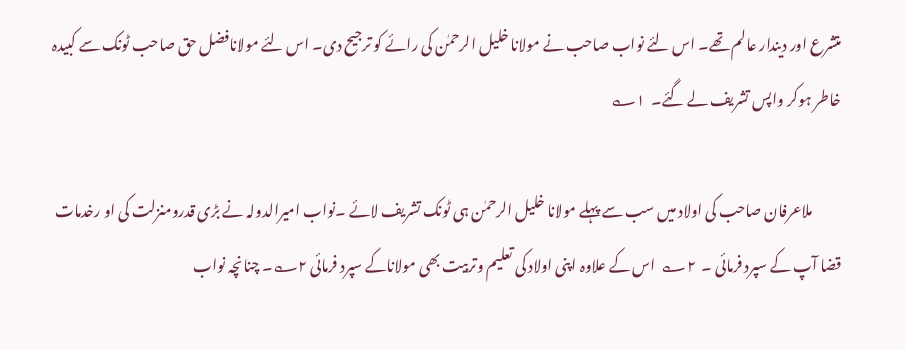متشرع اور دیندار عالم تھے۔ اس لئے نواب صاحب نے مولانا خلیل الرحمٰن کی رائے کو ترجیح دی۔ اس لئے مولانافضل حق صاحب ٹونک سے کبیدہ خاطر ہوکر واپس تشریف لے گئے۔  ۱؎

          ملاعرفان صاحب کی اولاد میں سب سے پہلے مولانا خلیل الرحمٰن ہی ٹونک تشریف لائے ۔نواب امیرالدولہ نے بڑی قدرومنزلت کی او رخدمات قضا آپ کے سپرد فرمائی ۔  ۲؎  اس کے علاوہ اپنی اولاد کی تعلیم وتربیت بھی مولاناکے سپرد فرمائی ۲؎۔ چنانچہ نواب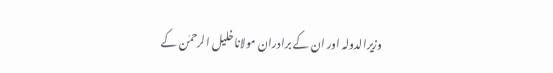وزیرالدولہ اور ان کے برادران مولاناخلیل الرحمٰن کے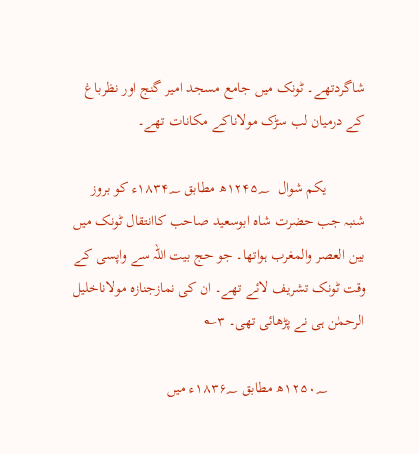شاگردتھے۔ ٹونک میں جامع مسجد امیر گنج اور نظرباغ کے درمیان لب سڑک مولاناکے مکانات تھے۔

          یکم شوال  ۱۲۴۵؁ھ مطابق ۱۸۳۴؁ء کو بروز شنبہ جب حضرت شاہ ابوسعید صاحب کاانتقال ٹونک میں بین العصر والمغرب ہواتھا۔ جو حج بیت اللہ سے واپسی کے وقت ٹونک تشریف لائے تھے۔ ان کی نمازجنازہ مولاناخلیل الرحمٰن ہی نے پڑھائی تھی۔ ۳؎

          ۱۲۵۰؁ھ مطابق ۱۸۳۶؁ء میں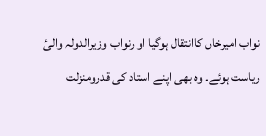نواب امیرخاں کاانتقال ہوگیا او رنواب وزیرالدولہ والیٔ ریاست ہوئے۔ وہ بھی اپنے استاد کی قدرومنزلت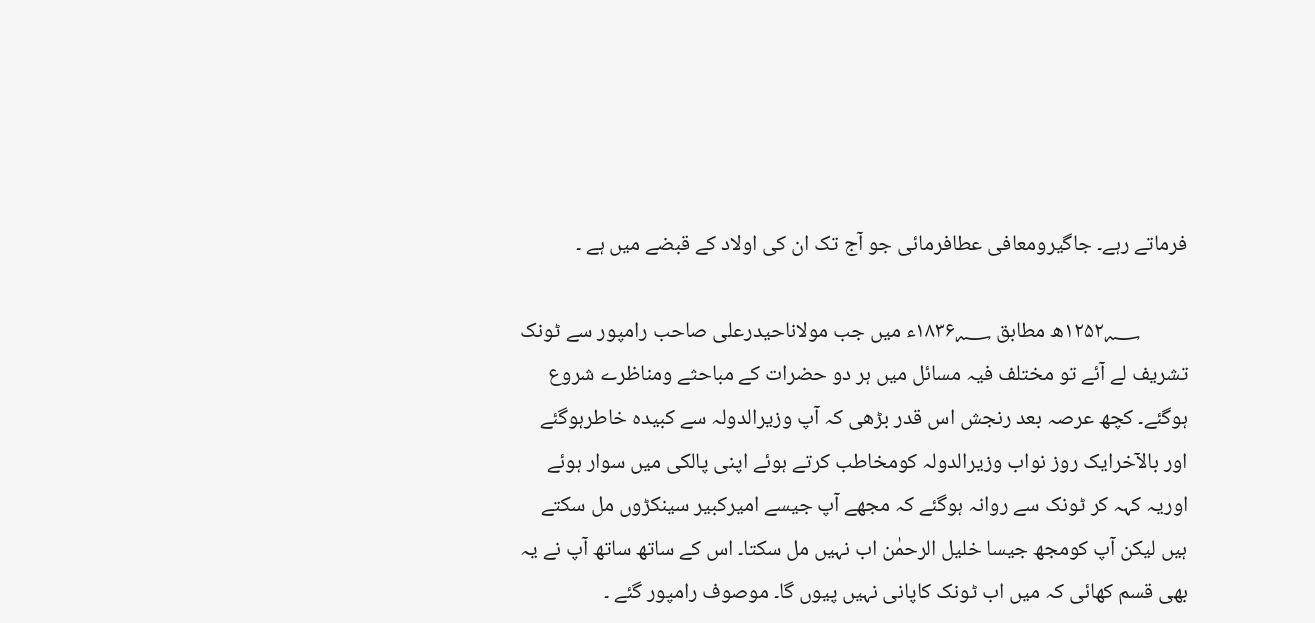فرماتے رہے۔ جاگیرومعافی عطافرمائی جو آج تک ان کی اولاد کے قبضے میں ہے ۔

          ۱۲۵۲؁ھ مطابق ۱۸۳۶؁ء میں جب مولاناحیدرعلی صاحب رامپور سے ٹونک تشریف لے آئے تو مختلف فیہ مسائل میں ہر دو حضرات کے مباحثے ومناظرے شروع ہوگئے۔ کچھ عرصہ بعد رنجش اس قدر بڑھی کہ آپ وزیرالدولہ سے کبیدہ خاطرہوگئے اور بالآخرایک روز نواب وزیرالدولہ کومخاطب کرتے ہوئے اپنی پالکی میں سوار ہوئے اوریہ کہہ کر ٹونک سے روانہ ہوگئے کہ مجھے آپ جیسے امیرکبیر سینکڑوں مل سکتے ہیں لیکن آپ کومجھ جیسا خلیل الرحمٰن اب نہیں مل سکتا۔ اس کے ساتھ ساتھ آپ نے یہ بھی قسم کھائی کہ میں اب ٹونک کاپانی نہیں پیوں گا۔ موصوف رامپور گئے ۔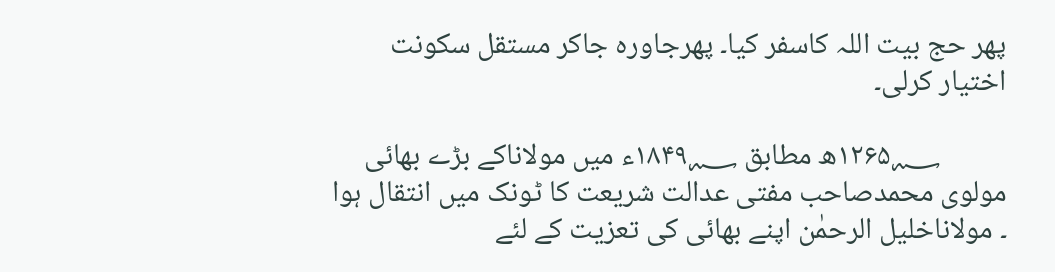پھر حج بیت اللہ کاسفر کیا۔ پھرجاورہ جاکر مستقل سکونت اختیار کرلی۔

          ۱۲۶۵؁ھ مطابق ۱۸۴۹؁ء میں مولاناکے بڑے بھائی مولوی محمدصاحب مفتی عدالت شریعت کا ٹونک میں انتقال ہوا ۔ مولاناخلیل الرحمٰن اپنے بھائی کی تعزیت کے لئے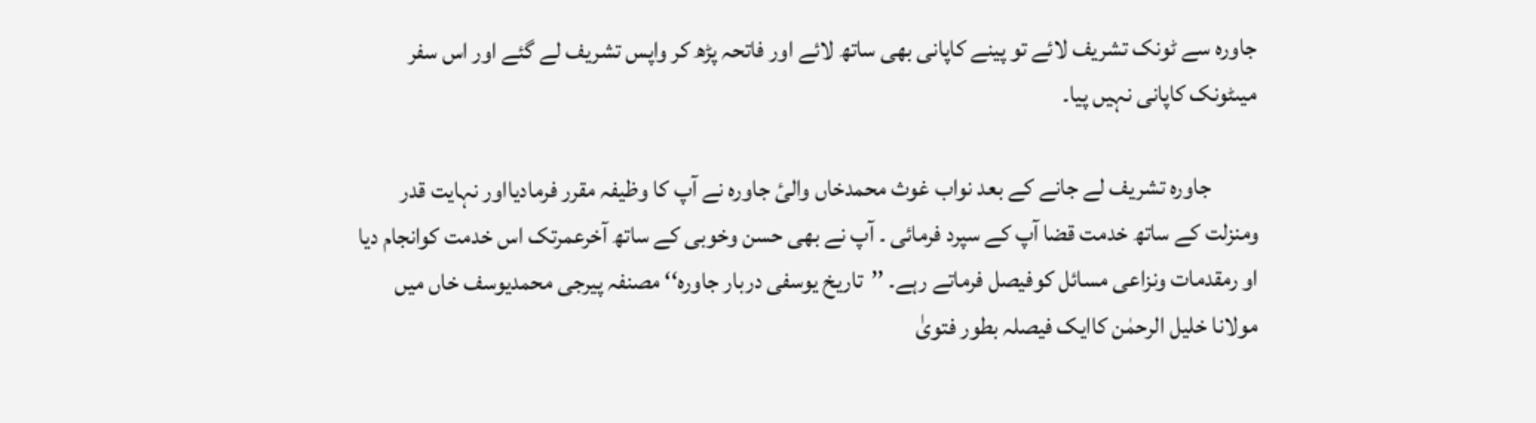جاورہ سے ٹونک تشریف لائے تو پینے کاپانی بھی ساتھ لائے اور فاتحہ پڑھ کر واپس تشریف لے گئے اور اس سفر میںٹونک کاپانی نہیں پیا۔

          جاورہ تشریف لے جانے کے بعد نواب غوث محمدخاں والیٔ جاورہ نے آپ کا وظیفہ مقرر فرمادیااور نہایت قدر ومنزلت کے ساتھ خدمت قضا آپ کے سپرد فرمائی ۔ آپ نے بھی حسن وخوبی کے ساتھ آخرعمرتک اس خدمت کوانجام دیا او رمقدمات ونزاعی مسائل کوفیصل فرماتے رہے۔ ’’تاریخ یوسفی دربار جاورہ‘‘ مصنفہ پیرجی محمدیوسف خاں میں مولانا خلیل الرحمٰن کاایک فیصلہ بطور فتویٰ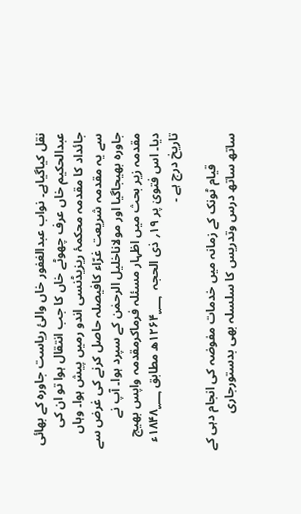نقل کیاگیاہے۔ نواب عبدالغفور خاں والیٔ ریاست جاورہ کے بھائی عبدالحکیم خاں عرف چھوٹے خاں کا جب انتقال ہوا تو ان کی جائداد کا مقدمہ محکمۂ ریزیڈنسی اندو رمیں پیش ہوا۔ وہاں سے یہ مقدمہ شریعت غرّاء کافیصلہ حاصل کرنے کی غرض سے جاورہ بھیجاگیا اور مولاناخلیل الرحمٰن کے سپرد ہوا۔ آپ نے مقدمہ زیر بحث میں اظہار مسئلہ فرماکرمقدمہ واپس بھیج دیا۔ اس فتویٰ پر ۱۹؍ ذی الحجہ  ۱۲۶۴؁ھ مطابق ۱۸۴۸؁ء تاریخ درج ہے ۔

          قیام ٹونک کے زمانہ میں خدمات مفوضہ کی انجام دہی کے ساتھ ساتھ درس وتدریس کا سلسلہ بھی بدستورجاری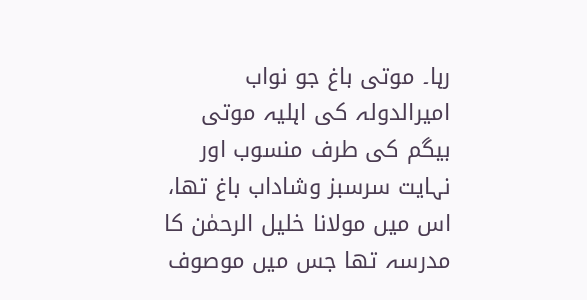رہا۔ موتی باغ جو نواب امیرالدولہ کی اہلیہ موتی بیگم کی طرف منسوب اور نہایت سرسبز وشاداب باغ تھا، اس میں مولانا خلیل الرحمٰن کا مدرسہ تھا جس میں موصوف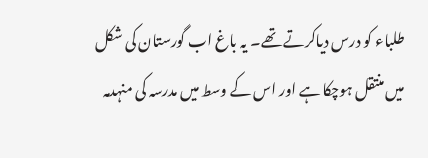طلباء کو درس دیاکرتے تھے۔ یہ باغ اب گورستان کی شکل میں منتقل ہوچکا ہے اور اس کے وسط میں مدرسہ کی منہدمہ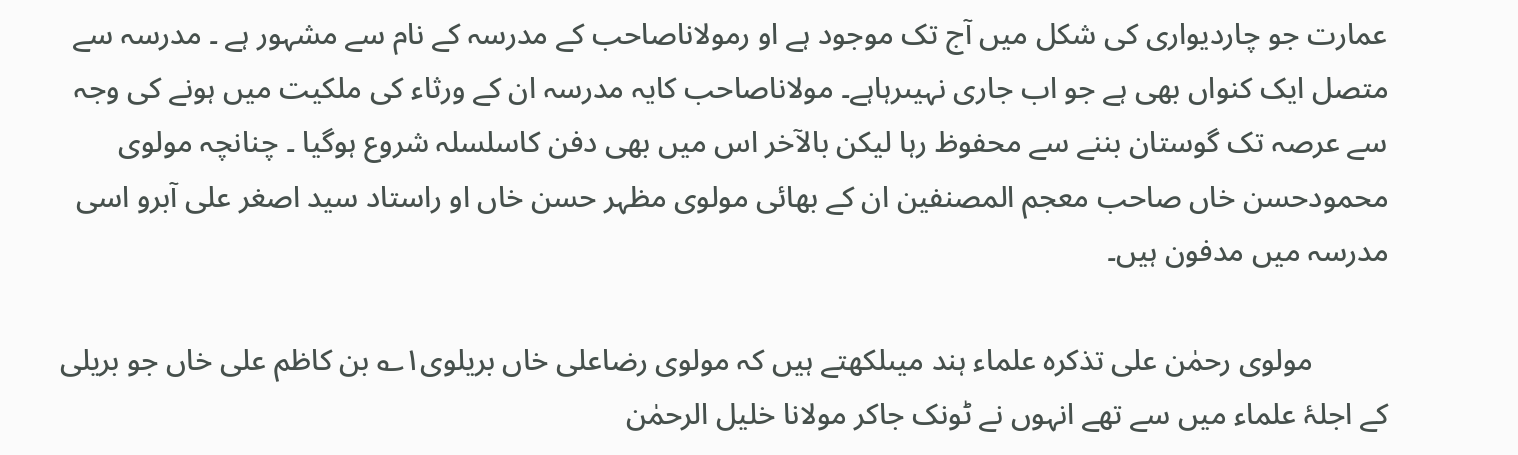عمارت جو چاردیواری کی شکل میں آج تک موجود ہے او رمولاناصاحب کے مدرسہ کے نام سے مشہور ہے ۔ مدرسہ سے متصل ایک کنواں بھی ہے جو اب جاری نہیںرہاہے۔ مولاناصاحب کایہ مدرسہ ان کے ورثاء کی ملکیت میں ہونے کی وجہ سے عرصہ تک گوستان بننے سے محفوظ رہا لیکن بالآخر اس میں بھی دفن کاسلسلہ شروع ہوگیا ۔ چنانچہ مولوی محمودحسن خاں صاحب معجم المصنفین ان کے بھائی مولوی مظہر حسن خاں او راستاد سید اصغر علی آبرو اسی مدرسہ میں مدفون ہیں۔

          مولوی رحمٰن علی تذکرہ علماء ہند میںلکھتے ہیں کہ مولوی رضاعلی خاں بریلوی۱؎ بن کاظم علی خاں جو بریلی کے اجلۂ علماء میں سے تھے انہوں نے ٹونک جاکر مولانا خلیل الرحمٰن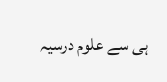ہی سے علوم درسیہ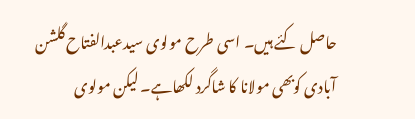حاصل کئے ہیں۔ اسی طرح مولوی سیدعبدالفتاح گلشن آبادی کوبھی مولانا کا شاگرد لکھاہے۔ لیکن مولوی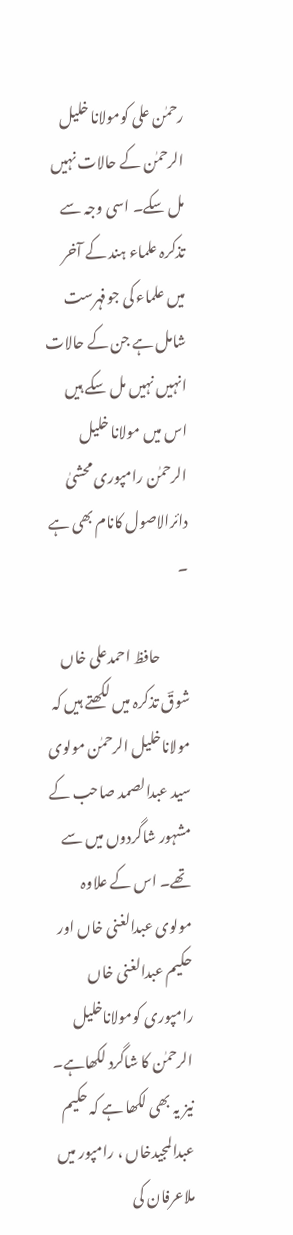رحمٰن علی کومولانا خلیل الرحمٰن کے حالات نہیں مل سکے۔ اسی وجہ سے تذکرہ علماء ہند کے آخر میں علماء کی جوفہرست شامل ہے جن کے حالات انہیں نہیں مل سکے ہیں اس میں مولانا خلیل الرحمٰن رامپوری محشیٰ دائرالاصول کانام بھی ہے ۔

          حافظ احمدعلی خاں شوقؔ تذکرہ میں لکھتے ہیں کہ مولاناخلیل الرحمٰن مولوی سید عبدالصمد صاحب کے مشہور شاگردوں میں سے تھے۔ اس کے علاوہ مولوی عبدالغنی خاں اور حکیم عبدالغنی خاں رامپوری کومولاناخلیل الرحمٰن کا شاگرد لکھاہے۔ نیز یہ بھی لکھا ہے کہ حکیم عبدالمجیدخاں ، رامپور میں ملاعرفان کی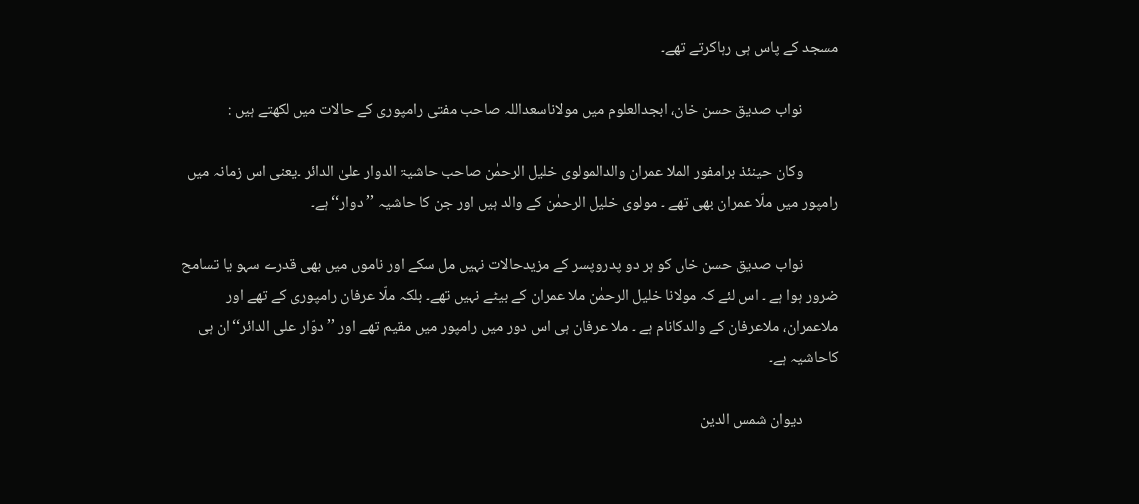مسجد کے پاس ہی رہاکرتے تھے۔

          نواب صدیق حسن خان، ابجدالعلوم میں مولاناسعداللہ صاحب مفتی رامپوری کے حالات میں لکھتے ہیں :

          وکان حینئذ برامفور الملا عمران والدالمولوی خلیل الرحمٰن صاحب حاشیۃ الدوار علیٰ الدائر ۔یعنی اس زمانہ میں رامپور میں ملّا عمران بھی تھے ۔ مولوی خلیل الرحمٰن کے والد ہیں اور جن کا حاشیہ ’’دوار‘‘ہے۔

          نواب صدیق حسن خاں کو ہر دو پدروپسر کے مزیدحالات نہیں مل سکے اور ناموں میں بھی قدرے سہو یا تسامح ضرور ہوا ہے ۔ اس لئے کہ مولانا خلیل الرحمٰن ملا عمران کے بیٹے نہیں تھے۔ بلکہ ملّا عرفان رامپوری کے تھے اور ملاعمران، ملاعرفان کے والدکانام ہے ۔ ملا عرفان ہی اس دور میں رامپور میں مقیم تھے اور ’’دوّار علی الدائر‘‘ان ہی کاحاشیہ ہے۔

          دیوان شمس الدین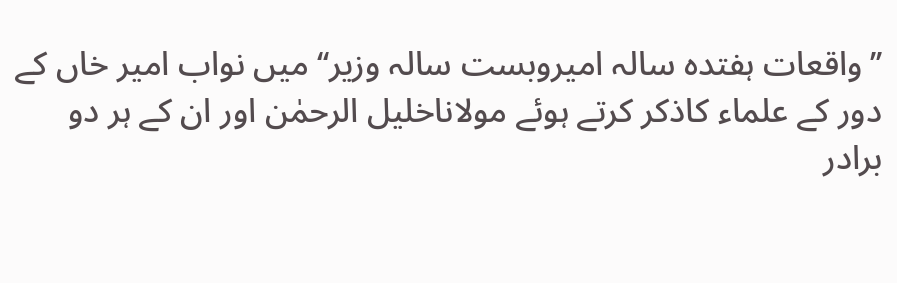’’واقعات ہفتدہ سالہ امیروبست سالہ وزیر‘‘ میں نواب امیر خاں کے دور کے علماء کاذکر کرتے ہوئے مولاناخلیل الرحمٰن اور ان کے ہر دو برادر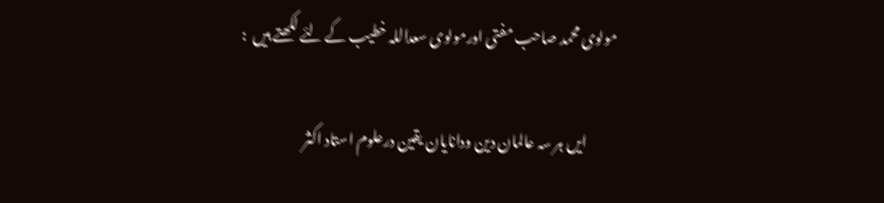مولوی محمد صاحب مفتی اورمولوی سعداللہ خطیب کے لئے لکھتے ہیں  :

          ایں ہر سہ عالمان دین ودانایان یقین درعلوم استاد اکثر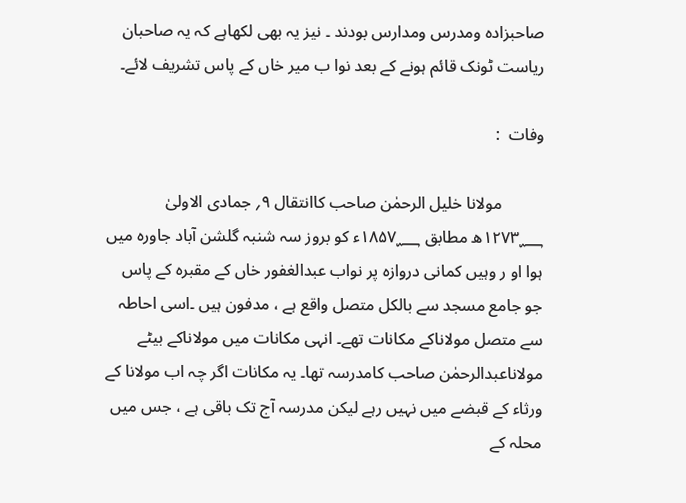صاحبزادہ ومدرس ومدارس بودند ۔ نیز یہ بھی لکھاہے کہ یہ صاحبان ریاست ٹونک قائم ہونے کے بعد نوا ب میر خاں کے پاس تشریف لائے۔

وفات  :

          مولانا خلیل الرحمٰن صاحب کاانتقال ۹؍ جمادی الاولیٰ ۱۲۷۳؁ھ مطابق ۱۸۵۷؁ء کو بروز سہ شنبہ گلشن آباد جاورہ میں ہوا او ر وہیں کمانی دروازہ پر نواب عبدالغفور خاں کے مقبرہ کے پاس جو جامع مسجد سے بالکل متصل واقع ہے ، مدفون ہیں ۔اسی احاطہ سے متصل مولاناکے مکانات تھے۔ انہی مکانات میں مولاناکے بیٹے مولاناعبدالرحمٰن صاحب کامدرسہ تھا۔ یہ مکانات اگر چہ اب مولانا کے ورثاء کے قبضے میں نہیں رہے لیکن مدرسہ آج تک باقی ہے ، جس میں محلہ کے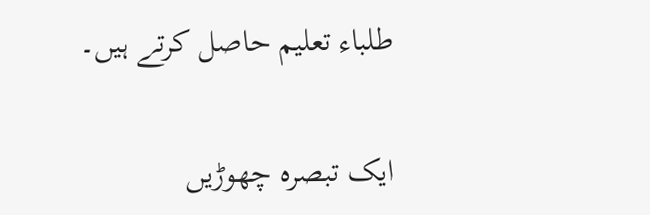طلباء تعلیم حاصل کرتے ہیں۔

ایک تبصرہ چھوڑیں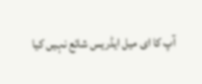آپ کا ای میل ایڈریس شائع نہیں کیا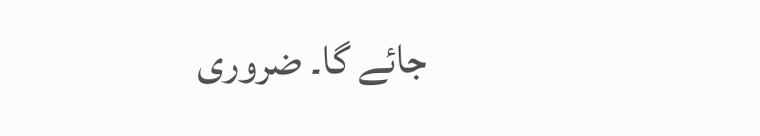جائے گا۔ ضروری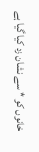خانوں کو * سے نشان زد کیا گیا ہے